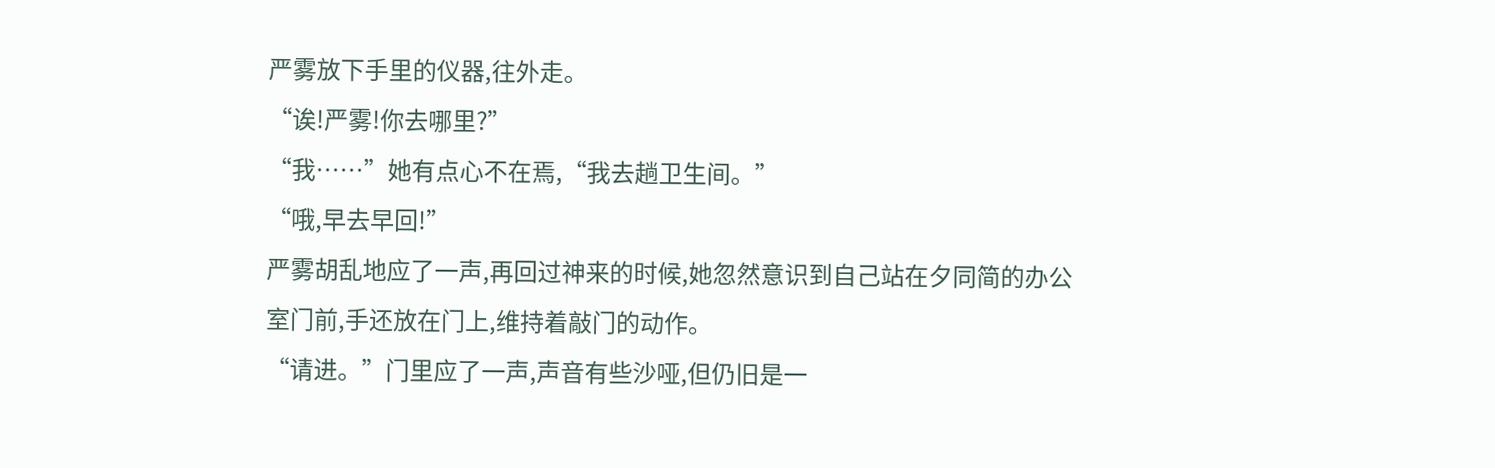严雾放下手里的仪器,往外走。
“诶!严雾!你去哪里?”
“我……”她有点心不在焉,“我去趟卫生间。”
“哦,早去早回!”
严雾胡乱地应了一声,再回过神来的时候,她忽然意识到自己站在夕同简的办公室门前,手还放在门上,维持着敲门的动作。
“请进。”门里应了一声,声音有些沙哑,但仍旧是一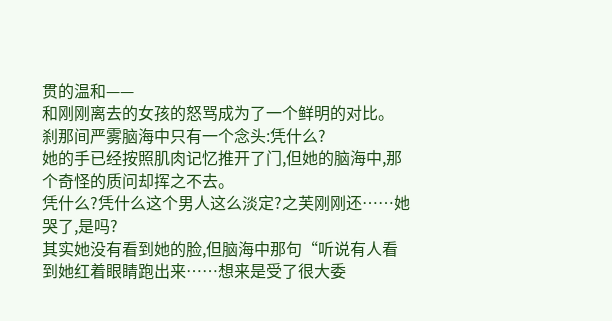贯的温和——
和刚刚离去的女孩的怒骂成为了一个鲜明的对比。
刹那间严雾脑海中只有一个念头:凭什么?
她的手已经按照肌肉记忆推开了门,但她的脑海中,那个奇怪的质问却挥之不去。
凭什么?凭什么这个男人这么淡定?之芙刚刚还……她哭了,是吗?
其实她没有看到她的脸,但脑海中那句“听说有人看到她红着眼睛跑出来……想来是受了很大委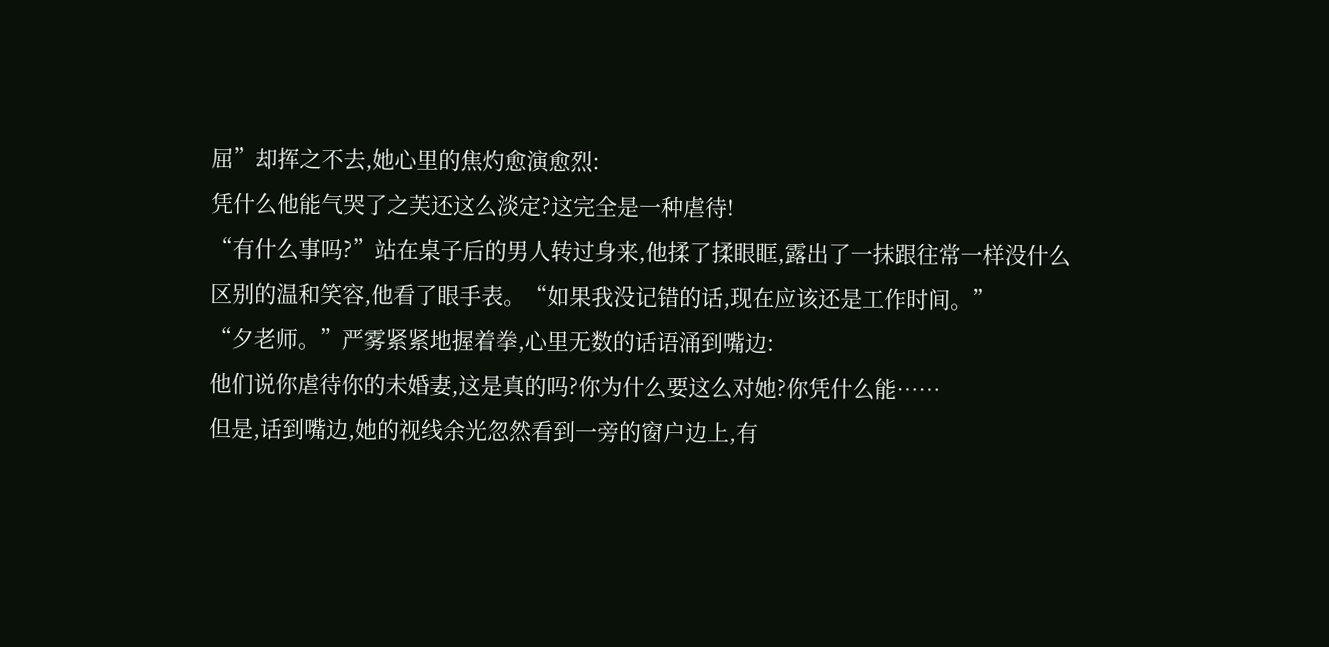屈”却挥之不去,她心里的焦灼愈演愈烈:
凭什么他能气哭了之芙还这么淡定?这完全是一种虐待!
“有什么事吗?”站在桌子后的男人转过身来,他揉了揉眼眶,露出了一抹跟往常一样没什么区别的温和笑容,他看了眼手表。“如果我没记错的话,现在应该还是工作时间。”
“夕老师。”严雾紧紧地握着拳,心里无数的话语涌到嘴边:
他们说你虐待你的未婚妻,这是真的吗?你为什么要这么对她?你凭什么能……
但是,话到嘴边,她的视线余光忽然看到一旁的窗户边上,有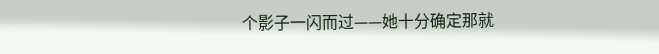个影子一闪而过——她十分确定那就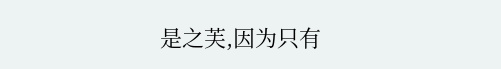是之芙,因为只有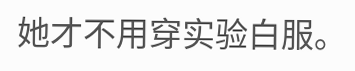她才不用穿实验白服。